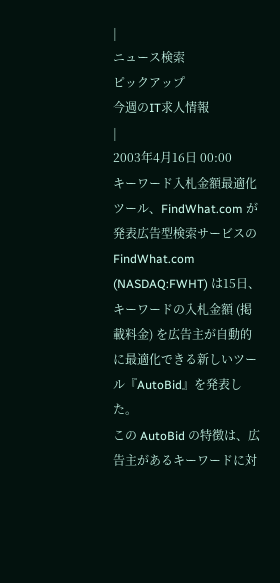|
ニュース検索
ピックアップ
今週のIT求人情報
|
2003年4月16日 00:00
キーワード入札金額最適化ツール、FindWhat.com が発表広告型検索サービスの FindWhat.com (NASDAQ:FWHT) は15日、キーワードの入札金額 (掲載料金) を広告主が自動的に最適化できる新しいツール『AutoBid』を発表した。
この AutoBid の特徴は、広告主があるキーワードに対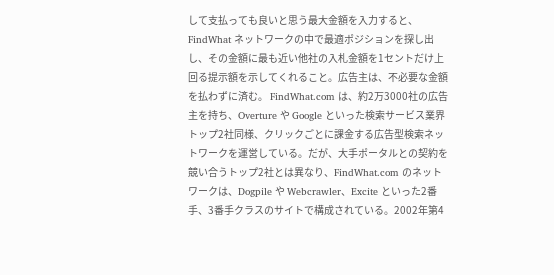して支払っても良いと思う最大金額を入力すると、FindWhat ネットワークの中で最適ポジションを探し出し、その金額に最も近い他社の入札金額を1セントだけ上回る提示額を示してくれること。広告主は、不必要な金額を払わずに済む。 FindWhat.com は、約2万3000社の広告主を持ち、Overture や Google といった検索サービス業界トップ2社同様、クリックごとに課金する広告型検索ネットワークを運営している。だが、大手ポータルとの契約を競い合うトップ2社とは異なり、FindWhat.com のネットワークは、Dogpile や Webcrawler、Excite といった2番手、3番手クラスのサイトで構成されている。2002年第4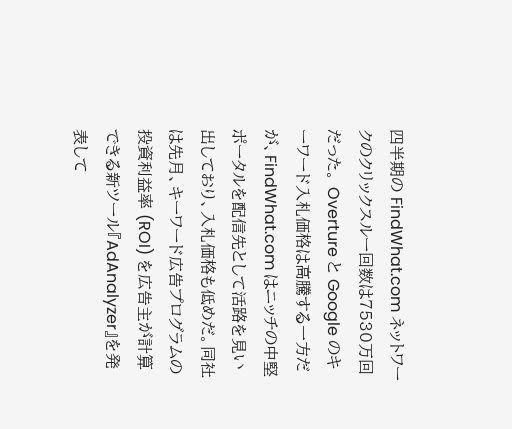四半期の FindWhat.com ネットワークのクリックスルー回数は7530万回だった。 Overture と Google のキーワード入札価格は高騰する一方だが、FindWhat.com はニッチの中堅ポータルを配信先として活路を見い出しており、入札価格も低めだ。同社は先月、キーワード広告プログラムの投資利益率 (ROI) を広告主が計算できる新ツール『AdAnalyzer』を発表して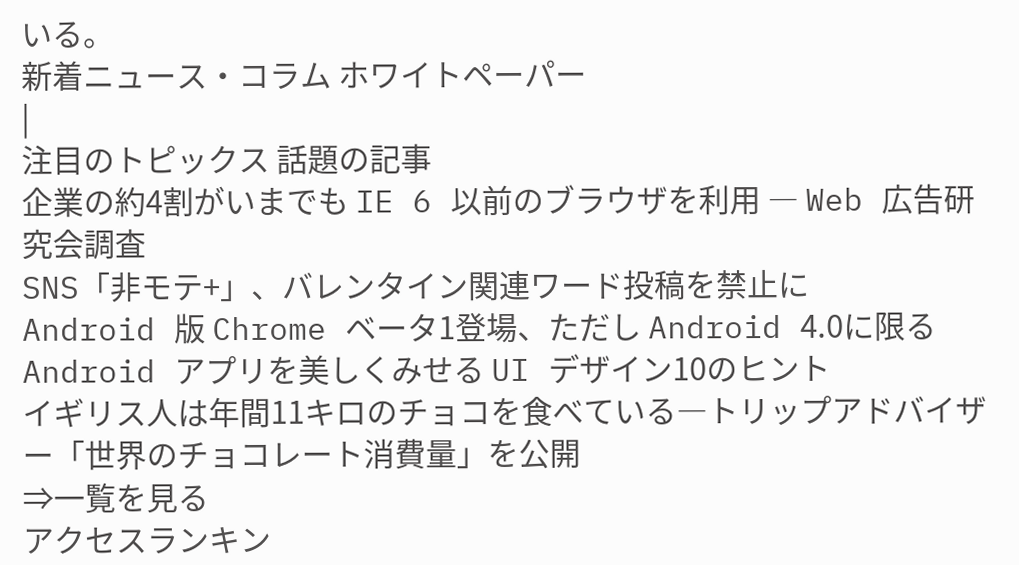いる。
新着ニュース・コラム ホワイトペーパー
|
注目のトピックス 話題の記事
企業の約4割がいまでも IE 6 以前のブラウザを利用 ― Web 広告研究会調査
SNS「非モテ+」、バレンタイン関連ワード投稿を禁止に
Android 版 Chrome ベータ1登場、ただし Android 4.0に限る
Android アプリを美しくみせる UI デザイン10のヒント
イギリス人は年間11キロのチョコを食べている―トリップアドバイザー「世界のチョコレート消費量」を公開
⇒一覧を見る
アクセスランキン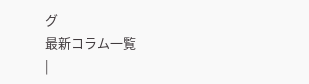グ
最新コラム一覧
|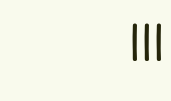|||